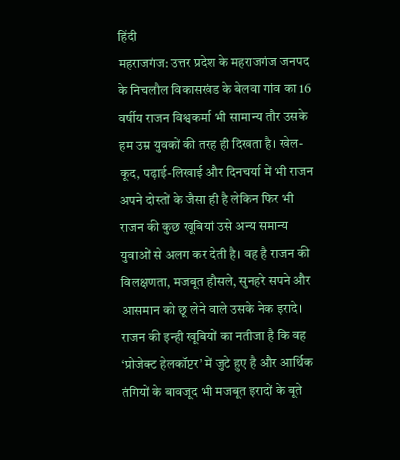हिंदी
महराजगंज: उत्तर प्रदेश के महराजगंज जनपद के निचलौल विकासखंड के बेलवा गांव का 16 वर्षीय राजन विश्वकर्मा भी सामान्य तौर उसके हम उम्र युवकों की तरह ही दिखता है। खेल-कूद, पढ़ाई-लिखाई और दिनचर्या में भी राजन अपने दोस्तों के जैसा ही है लेकिन फिर भी राजन की कुछ खूबियां उसे अन्य समान्य युवाओं से अलग कर देती है। वह है राजन की विलक्षणता, मजबूत हौसले, सुनहरे सपने और आसमान को छू लेने वाले उसके नेक इरादे। राजन की इन्ही खूबियों का नतीजा है कि वह ‘प्रोजेक्ट हेलकॉप्टर’ में जुटे हुए है और आर्थिक तंगियों के बावजूद भी मजबूत इरादों के बूते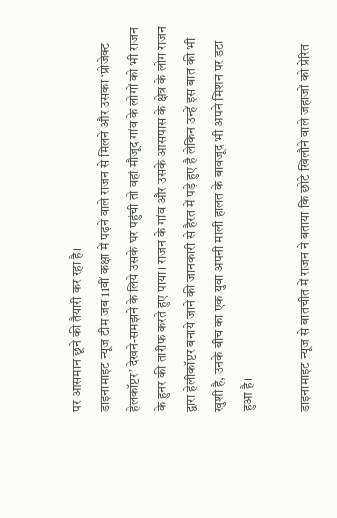पर आसमान छूने की तैयारी कर रहा है।
डाइनामाइट न्यूज टीम जब 11वीं कक्षा में पढ़ने वाले राजन से मिलने और उसका ‘प्रोजेक्ट हेलकॉप्टर’ देखने-समझने के लिये उसके घर पहुंची तो वहां मौजूद गांव के लोगों को भी राजन के हुनर की तारीफ करते हुए पाया। राजन के गांव और उसके आसपास के क्षेत्र के लोग राजन द्वारा हेलीकॉप्टर बनाये जाने की जानकारी से हैरत में पड़े हुए है लेकिन उन्हें इस बात की भी खुशी है, उनके बीच का एक युवा अपनी माली हालत के बावजूद भी अपने मिशन पर डटा हुआ है।

डाइनामाइट न्यूज से बातचीत में राजन ने बताया कि छोटे खिलौने वाले जहाजों को प्रेरित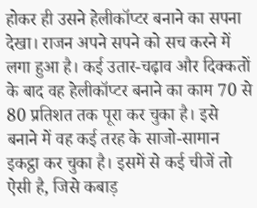होकर ही उसने हेलीकॉप्टर बनाने का सपना देखा। राजन अपने सपने को सच करने में लगा हुआ है। कई उतार-चढ़ाव और दिक्कतों के बाद वह हेलीकॉप्टर बनाने का काम 70 से 80 प्रतिशत तक पूरा कर चुका है। इसे बनाने में वह कई तरह के साजो-सामान इकट्ठा कर चुका है। इसमें से कई चीजें तो ऐसी है, जिसे कबाड़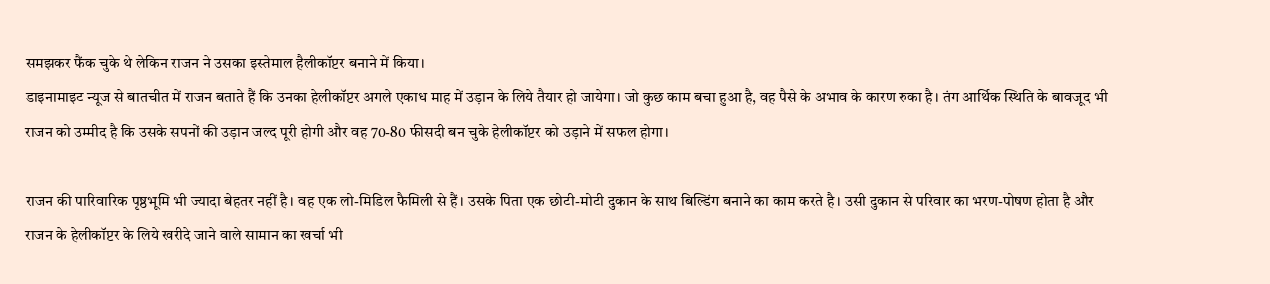समझकर फैंक चुके थे लेकिन राजन ने उसका इस्तेमाल हैलीकॉप्टर बनाने में किया।
डाइनामाइट न्यूज से बातचीत में राजन बताते हैं कि उनका हेलीकॉप्टर अगले एकाध माह में उड़ान के लिये तैयार हो जायेगा। जो कुछ काम बचा हुआ है, वह पैसे के अभाव के कारण रुका है। तंग आर्थिक स्थिति के बावजूद भी राजन को उम्मीद है कि उसके सपनों की उड़ान जल्द पूरी होगी और वह 70-80 फीसदी बन चुके हेलीकॉप्टर को उड़ाने में सफल होगा।

राजन की पारिवारिक पृष्ठभूमि भी ज्यादा बेहतर नहीं है। वह एक लो-मिडिल फैमिली से हैं। उसके पिता एक छोटी-मोटी दुकान के साथ बिल्डिंग बनाने का काम करते है। उसी दुकान से परिवार का भरण-पोषण होता है और राजन के हेलीकॉप्टर के लिये खरीदे जाने वाले सामान का खर्चा भी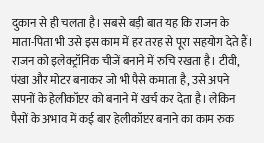दुकान से ही चलता है। सबसे बड़ी बात यह कि राजन के माता-पिता भी उसे इस काम में हर तरह से पूरा सहयोग देते हैं।
राजन को इलेक्ट्रॉनिक चीजें बनाने में रुचि रखता है। टीवी, पंखा और मोटर बनाकर जो भी पैसे कमाता है, उसे अपने सपनों के हेलीकॉप्टर को बनाने में खर्च कर देता है। लेकिन पैसों के अभाव में कई बार हेलीकॉप्टर बनाने का काम रुक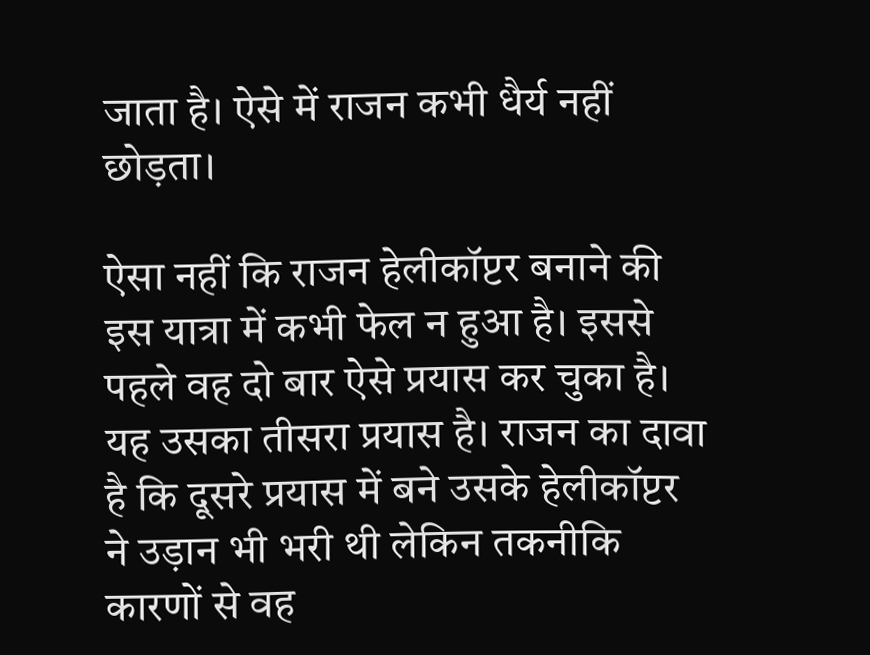जाता है। ऐसे में राजन कभी धैर्य नहीं छोड़ता।

ऐसा नहीं कि राजन हेलीकॉप्टर बनाने की इस यात्रा में कभी फेल न हुआ है। इससे पहले वह दो बार ऐसे प्रयास कर चुका है। यह उसका तीसरा प्रयास है। राजन का दावा है कि दूसरे प्रयास में बने उसके हेलीकॉप्टर ने उड़ान भी भरी थी लेकिन तकनीकि कारणों से वह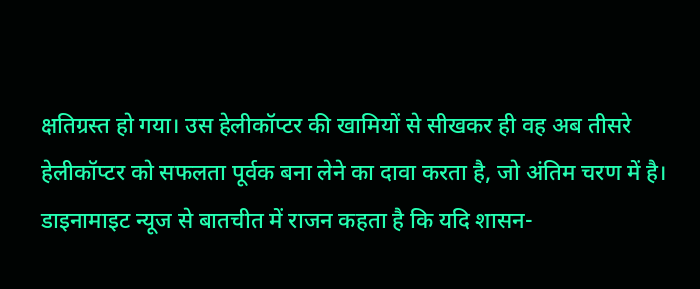क्षतिग्रस्त हो गया। उस हेलीकॉप्टर की खामियों से सीखकर ही वह अब तीसरे हेलीकॉप्टर को सफलता पूर्वक बना लेने का दावा करता है, जो अंतिम चरण में है।
डाइनामाइट न्यूज से बातचीत में राजन कहता है कि यदि शासन-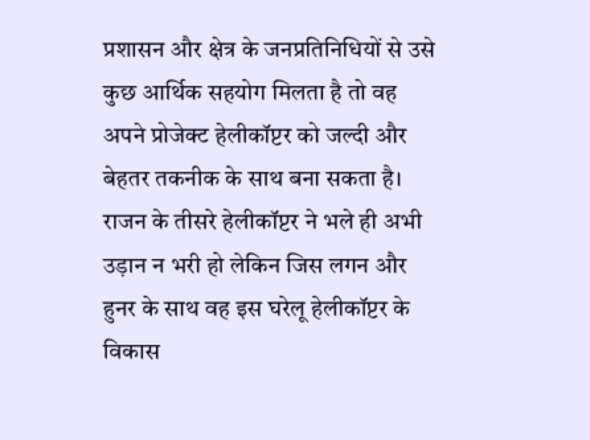प्रशासन और क्षेत्र के जनप्रतिनिधियों से उसे कुछ आर्थिक सहयोग मिलता है तो वह अपने प्रोजेक्ट हेलीकॉप्टर को जल्दी और बेहतर तकनीक के साथ बना सकता है। राजन के तीसरे हेलीकॉप्टर ने भले ही अभी उड़ान न भरी हो लेकिन जिस लगन और हुनर के साथ वह इस घरेलू हेलीकॉप्टर के विकास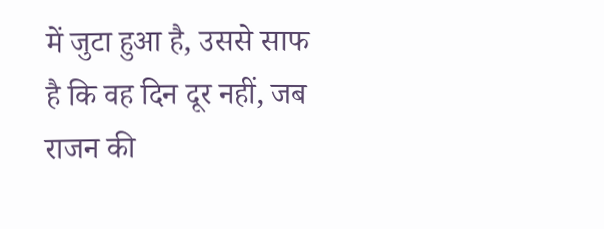में जुटा हुआ है, उससे साफ है कि वह दिन दूर नहीं, जब राजन की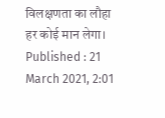विलक्षणता का लौहा हर कोई मान लेगा।
Published : 21 March 2021, 2:01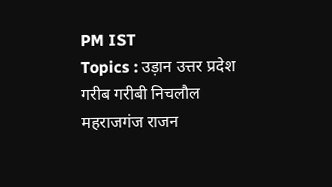PM IST
Topics : उड़ान उत्तर प्रदेश गरीब गरीबी निचलौल महराजगंज राजन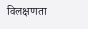विलक्षणता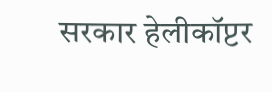सरकार हेलीकॉप्टर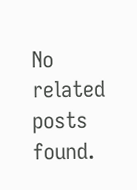No related posts found.